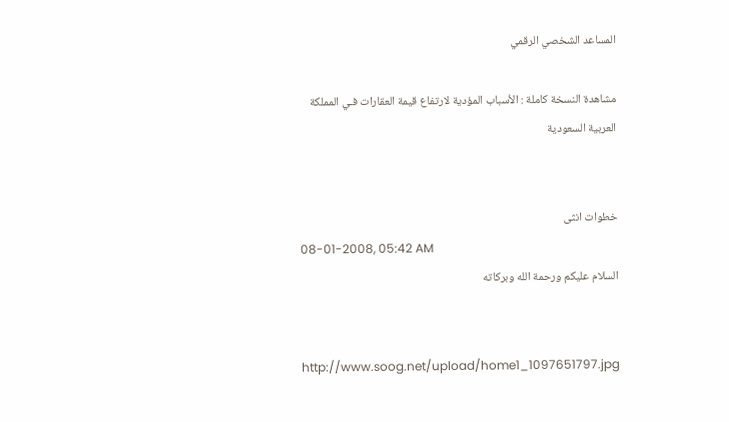المساعد الشخصي الرقمي

مشاهدة النسخة كاملة : الأسباب المؤدية لارتفاع قيمة العقارات فـي المملكة العربية السعودية


خطوات انثى
08-01-2008, 05:42 AM
السلام عليكم ورحمة الله وبركاته


http://www.soog.net/upload/home1_1097651797.jpg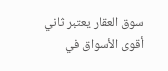سوق العقار يعتبر ثاني أقوى الأسواق في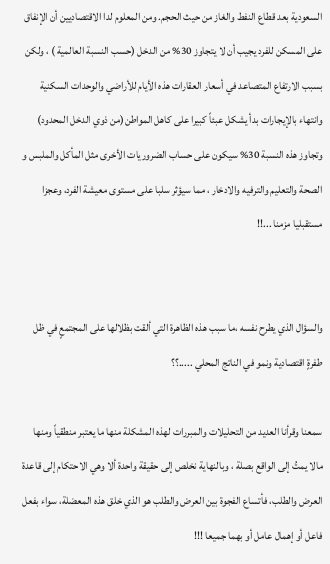السعودية بعد قطاع النفط والغاز من حيث الحجم. ومن المعلوم لدا الاقتصاديين أن الإنفاق على المسكن للفرد يجيب أن لا يتجاوز 30% من الدخل (حسب النسبة العالمية ) ، ولكن بسبب الارتفاع المتصاعد في أسعار العقارات هذه الأيام للأراضي والوحدات السكنية وانتهاء بالإيجارات بدأ يشكل عبئاً كبيرا على كاهل المواطن(من ذوي الدخل المحدود) وتجاوز هذه النسبة 30% سيكون على حساب الضروريات الأخرى مثل المأكل والملبس و الصحة والتعليم والترفيه والادخار ، مما سيؤثر سلبا على مستوى معيشة الفرد، وعجزا مستقبليا مزمنا ...!!


والسؤال الذي يطرح نفسه ،ما سبب هذه الظاهرة التي ألقت بظلالها على المجتمعٍ في ظل طفرةٍ اقتصادية ونمو في الناتج المحلي .....؟؟

سمعنا وقرأنا العديد من التحليلات والمبررات لهذه المشكلة منها ما يعتبر منطقياً ومنها مالا يمتُ إلى الواقع بصلة ، وبالنهاية نخلص إلى حقيقة واحدة ألا وهي الاحتكام إلى قاعدة العرض والطلب، فأتساع الفجوة بين العرض والطلب هو الذي خلق هذه المعضلة، سواء بفعل فاعل أو إهمال عامل أو بهما جميعا !!!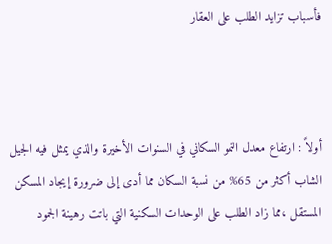فأسباب تزايد الطلب على العقار



أولاً : ارتفاع معدل النمو السكاني في السنوات الأخيرة والذي يمثل فيه الجيل الشاب أكثر من 65% من نسبة السكان مما أدى إلى ضرورة إيجاد المسكن المستقل ،مما زاد الطلب على الوحدات السكنية التي باتت رهينة الجمود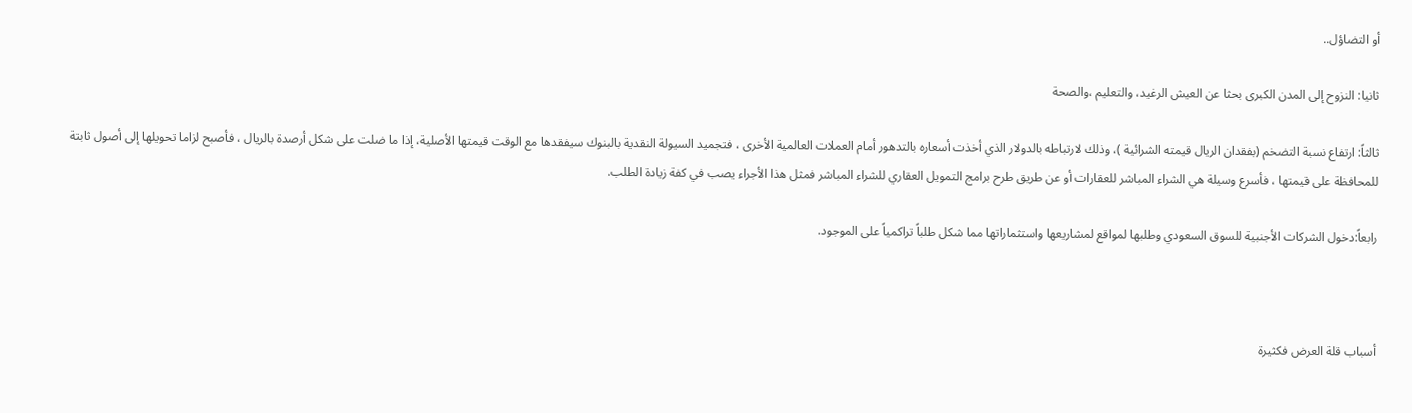أو التضاؤل..

ثانيا: النزوح إلى المدن الكبرى بحثا عن العيش الرغيد، والتعليم ،والصحة

ثالثاً: ارتفاع نسبة التضخم (بفقدان الريال قيمته الشرائية )، وذلك لارتباطه بالدولار الذي أخذت أسعاره بالتدهور أمام العملات العالمية الأخرى ، فتجميد السيولة النقدية بالبنوك سيفقدها مع الوقت قيمتها الأصلية، إذا ما ضلت على شكل أرصدة بالريال ، فأصبح لزاما تحويلها إلى أصول ثابتة للمحافظة على قيمتها ، فأسرع وسيلة هي الشراء المباشر للعقارات أو عن طريق طرح برامج التمويل العقاري للشراء المباشر فمثل هذا الأجراء يصب في كفة زيادة الطلب.

رابعاً:دخول الشركات الأجنبية للسوق السعودي وطلبها لمواقع لمشاريعها واستثماراتها مما شكل طلباً تراكمياً على الموجود.



أسباب قلة العرض فكثيرة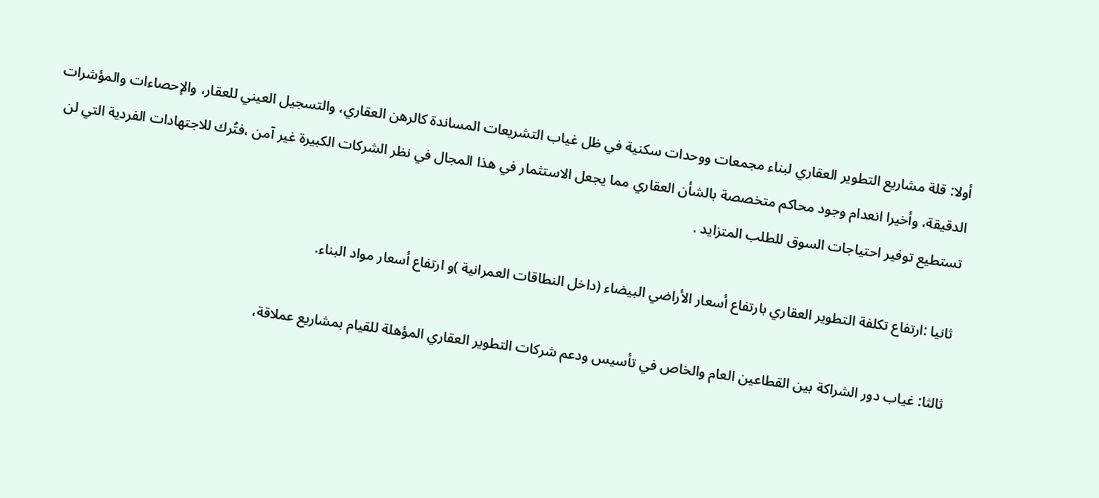أولا: قلة مشاريع التطوير العقاري لبناء مجمعات ووحدات سكنية في ظل غياب التشريعات المساندة كالرهن العقاري، والتسجيل العيني للعقار، والإحصاءات والمؤشرات الدقيقة، وأخيرا انعدام وجود محاكم متخصصة بالشأن العقاري مما يجعل الاستثمار في هذا المجال في نظر الشركات الكبيرة غير آمن ،فتُرك للاجتهادات الفردية التي لن تستطيع توفير احتياجات السوق للطلب المتزايد .

ثانيا :ارتفاع تكلفة التطوير العقاري بارتفاع أسعار الأراضي البيضاء (داخل النطاقات العمرانية )و ارتفاع أسعار مواد البناء.

ثالثا: غياب دور الشراكة بين القطاعين العام والخاص في تأسيس ودعم شركات التطوير العقاري المؤهلة للقيام بمشاريع عملاقة،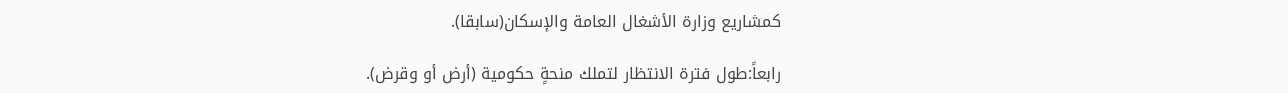كمشاريع وزارة الأشغال العامة والإسكان(سابقا).

رابعاً:طول فترة الانتظار لتملك منحةٍ حكومية (أرض أو وقرض).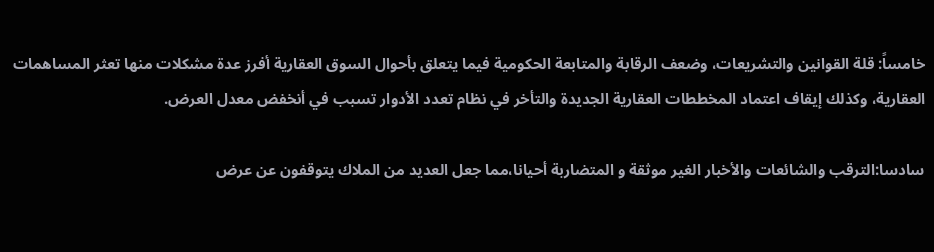خامساً: قلة القوانين والتشريعات، وضعف الرقابة والمتابعة الحكومية فيما يتعلق بأحوال السوق العقارية أفرز عدة مشكلات منها تعثر المساهمات العقارية، وكذلك إيقاف اعتماد المخططات العقارية الجديدة والتأخر في نظام تعدد الأدوار تسبب في أنخفض معدل العرض.

سادسا:الترقب والشائعات والأخبار الغير موثقة و المتضاربة أحيانا،مما جعل العديد من الملاك يتوقفون عن عرض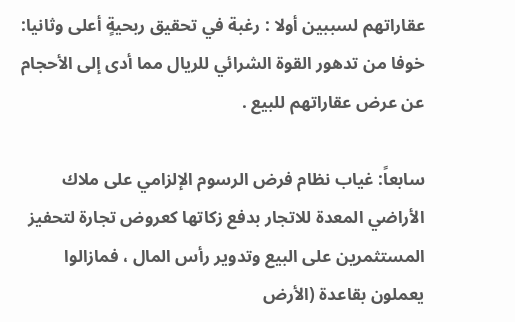عقاراتهم لسببين أولا : رغبة في تحقيق ربحيةٍ أعلى وثانيا: خوفا من تدهور القوة الشرائي للريال مما أدى إلى الأحجام عن عرض عقاراتهم للبيع .

سابعاً: غياب نظام فرض الرسوم الإلزامي على ملاك الأراضي المعدة للاتجار بدفع زكاتها كعروض تجارة لتحفيز المستثمرين على البيع وتدوير رأس المال ، فمازالوا يعملون بقاعدة (الأرض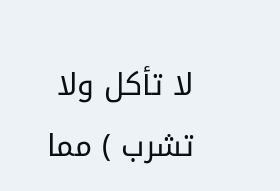لا تأكل ولا تشرب ) مما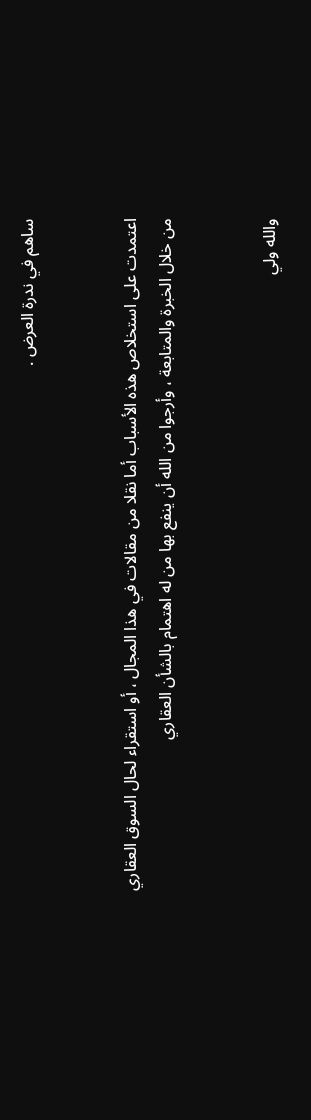ساهم في ندرة العرض .


اعتمدت على استخلاص هذه الأسباب أما نقلا من مقالات في هذا المجال ، أو استقراء لحال السوق العقاري من خلال الخبرة والمتابعة ، وأرجوا من الله أن ينفع بها من له اهتمام بالشأن العقاري


والله ولي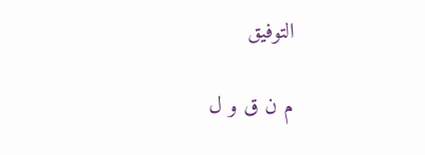التوفيق

م ن ق و ل